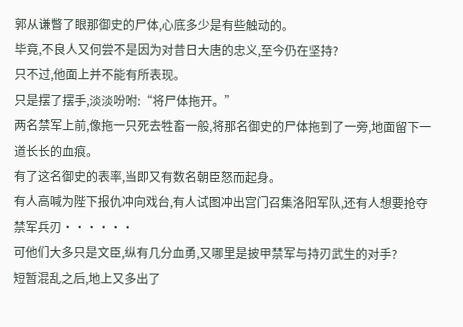郭从谦瞥了眼那御史的尸体,心底多少是有些触动的。
毕竟,不良人又何尝不是因为对昔日大唐的忠义,至今仍在坚持?
只不过,他面上并不能有所表现。
只是摆了摆手,淡淡吩咐:“将尸体拖开。”
两名禁军上前,像拖一只死去牲畜一般,将那名御史的尸体拖到了一旁,地面留下一道长长的血痕。
有了这名御史的表率,当即又有数名朝臣怒而起身。
有人高喊为陛下报仇冲向戏台,有人试图冲出宫门召集洛阳军队,还有人想要抢夺禁军兵刃······
可他们大多只是文臣,纵有几分血勇,又哪里是披甲禁军与持刃武生的对手?
短暂混乱之后,地上又多出了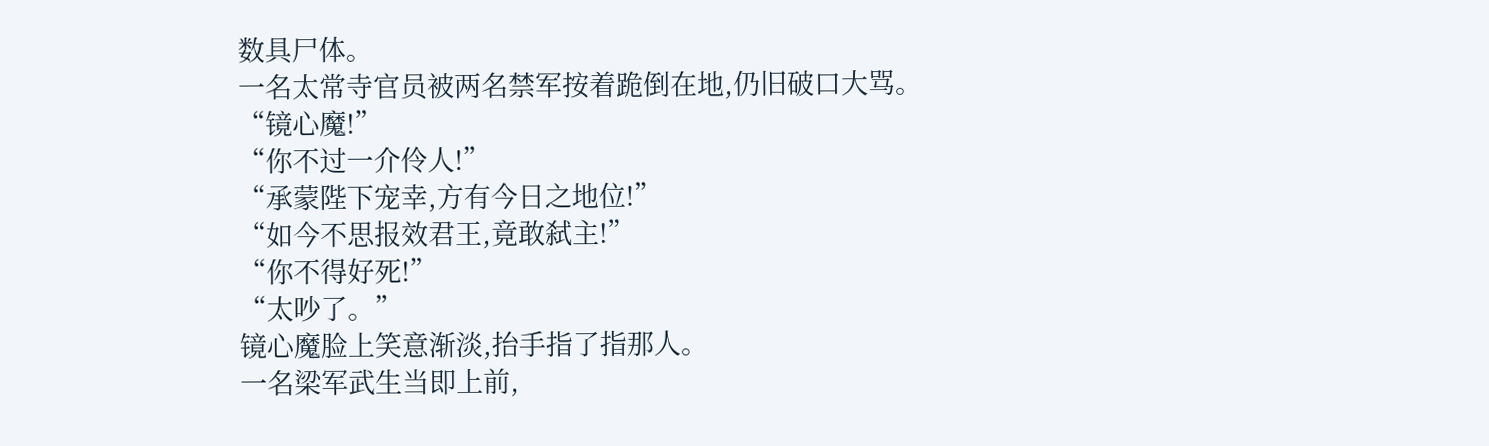数具尸体。
一名太常寺官员被两名禁军按着跪倒在地,仍旧破口大骂。
“镜心魔!”
“你不过一介伶人!”
“承蒙陛下宠幸,方有今日之地位!”
“如今不思报效君王,竟敢弑主!”
“你不得好死!”
“太吵了。”
镜心魔脸上笑意渐淡,抬手指了指那人。
一名梁军武生当即上前,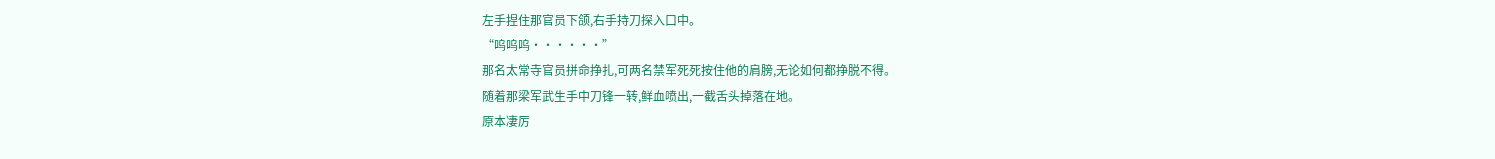左手捏住那官员下颌,右手持刀探入口中。
“呜呜呜······”
那名太常寺官员拼命挣扎,可两名禁军死死按住他的肩膀,无论如何都挣脱不得。
随着那梁军武生手中刀锋一转,鲜血喷出,一截舌头掉落在地。
原本凄厉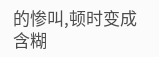的惨叫,顿时变成含糊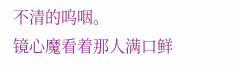不清的呜咽。
镜心魔看着那人满口鲜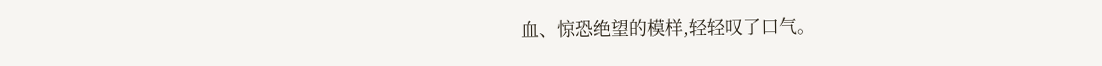血、惊恐绝望的模样,轻轻叹了口气。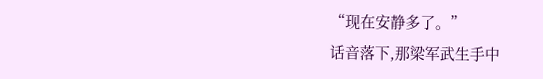“现在安静多了。”
话音落下,那梁军武生手中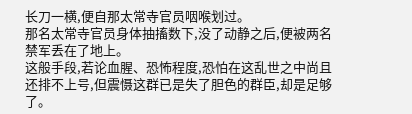长刀一横,便自那太常寺官员咽喉划过。
那名太常寺官员身体抽搐数下,没了动静之后,便被两名禁军丢在了地上。
这般手段,若论血腥、恐怖程度,恐怕在这乱世之中尚且还排不上号,但震慑这群已是失了胆色的群臣,却是足够了。